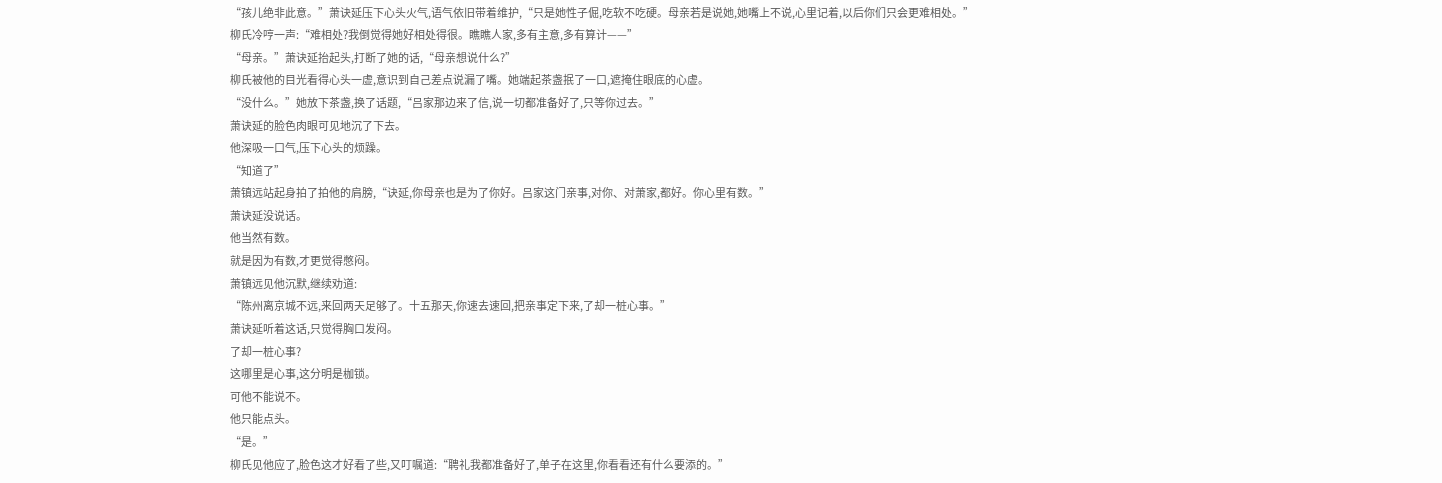“孩儿绝非此意。”萧诀延压下心头火气,语气依旧带着维护,“只是她性子倔,吃软不吃硬。母亲若是说她,她嘴上不说,心里记着,以后你们只会更难相处。”
柳氏冷哼一声:“难相处?我倒觉得她好相处得很。瞧瞧人家,多有主意,多有算计——”
“母亲。”萧诀延抬起头,打断了她的话,“母亲想说什么?”
柳氏被他的目光看得心头一虚,意识到自己差点说漏了嘴。她端起茶盏抿了一口,遮掩住眼底的心虚。
“没什么。”她放下茶盏,换了话题,“吕家那边来了信,说一切都准备好了,只等你过去。”
萧诀延的脸色肉眼可见地沉了下去。
他深吸一口气,压下心头的烦躁。
“知道了”
萧镇远站起身拍了拍他的肩膀,“诀延,你母亲也是为了你好。吕家这门亲事,对你、对萧家,都好。你心里有数。”
萧诀延没说话。
他当然有数。
就是因为有数,才更觉得憋闷。
萧镇远见他沉默,继续劝道:
“陈州离京城不远,来回两天足够了。十五那天,你速去速回,把亲事定下来,了却一桩心事。”
萧诀延听着这话,只觉得胸口发闷。
了却一桩心事?
这哪里是心事,这分明是枷锁。
可他不能说不。
他只能点头。
“是。”
柳氏见他应了,脸色这才好看了些,又叮嘱道:“聘礼我都准备好了,单子在这里,你看看还有什么要添的。”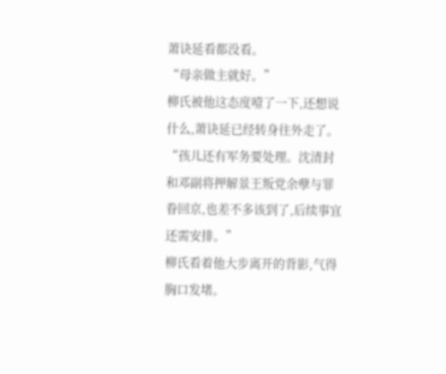萧诀延看都没看。
“母亲做主就好。”
柳氏被他这态度噎了一下,还想说什么,萧诀延已经转身往外走了。
“孩儿还有军务要处理。沈清封和邓副将押解景王叛党余孽与罪眷回京,也差不多该到了,后续事宜还需安排。”
柳氏看着他大步离开的背影,气得胸口发堵。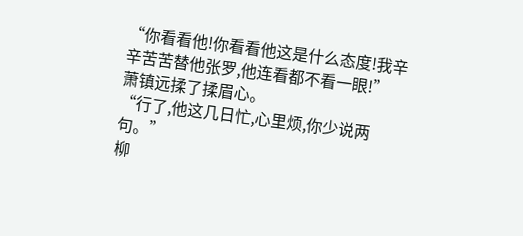“你看看他!你看看他这是什么态度!我辛辛苦苦替他张罗,他连看都不看一眼!”
萧镇远揉了揉眉心。
“行了,他这几日忙,心里烦,你少说两句。”
柳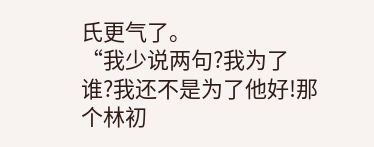氏更气了。
“我少说两句?我为了谁?我还不是为了他好!那个林初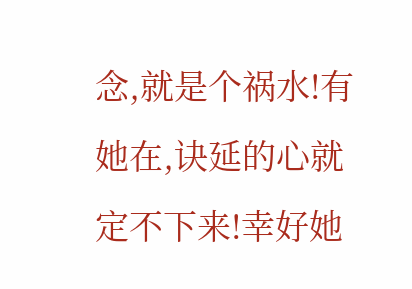念,就是个祸水!有她在,诀延的心就定不下来!幸好她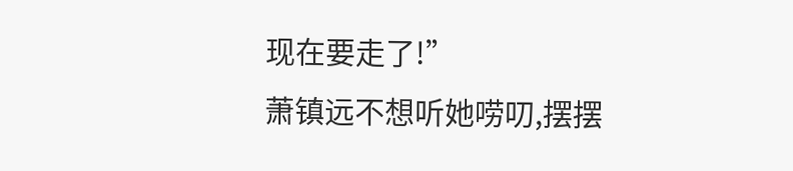现在要走了!”
萧镇远不想听她唠叨,摆摆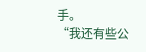手。
“我还有些公